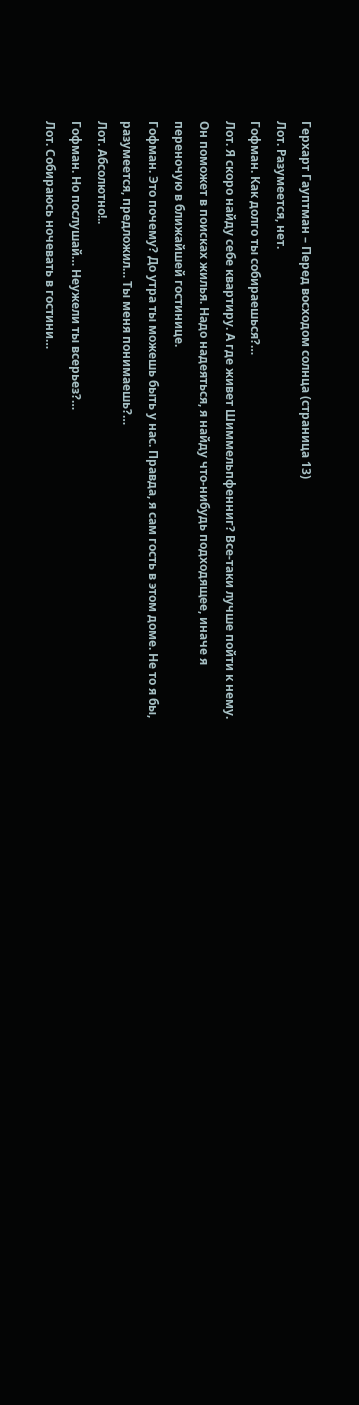Герхарт Гауптман – Перед восходом солнца (страница 13)
Лот. Разумеется, нет.
Гофман. Как долго ты собираешься?…
Лот. Я скоро найду себе квартиру. А где живет Шиммельпфенниг? Все-таки лучше пойти к нему. Он поможет в поисках жилья. Надо надеяться, я найду что-нибудь подходящее, иначе я переночую в ближайшей гостинице.
Гофман. Это почему? До утра ты можешь быть у нас. Правда, я сам гость в этом доме. Не то я бы, разумеется, предложил… Ты меня понимаешь?…
Лот. Абсолютно!..
Гофман. Но послушай… Неужели ты всерьез?…
Лот. Собираюсь ночевать в гостини…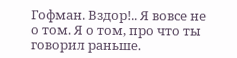Гофман. Вздор!.. Я вовсе не о том. Я о том, про что ты говорил раньше.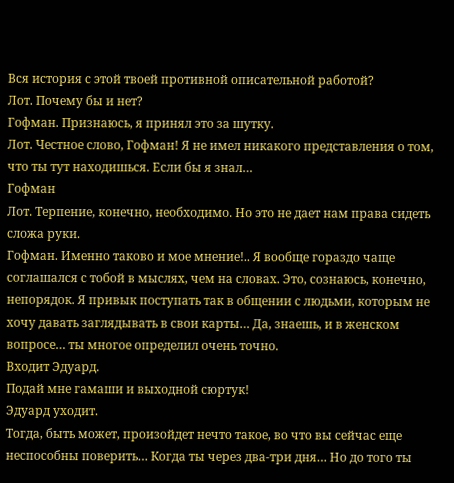Вся история с этой твоей противной описательной работой?
Лот. Почему бы и нет?
Гофман. Признаюсь, я принял это за шутку.
Лот. Честное слово, Гофман! Я не имел никакого представления о том, что ты тут находишься. Если бы я знал…
Гофман
Лот. Терпение, конечно, необходимо. Но это не дает нам права сидеть сложа руки.
Гофман. Именно таково и мое мнение!.. Я вообще гораздо чаще соглашался с тобой в мыслях, чем на словах. Это, сознаюсь, конечно, непорядок. Я привык поступать так в общении с людьми, которым не хочу давать заглядывать в свои карты… Да, знаешь, и в женском вопросе… ты многое определил очень точно.
Входит Эдуард.
Подай мне гамаши и выходной сюртук!
Эдуард уходит.
Тогда, быть может, произойдет нечто такое, во что вы сейчас еще неспособны поверить… Когда ты через два-три дня… Но до того ты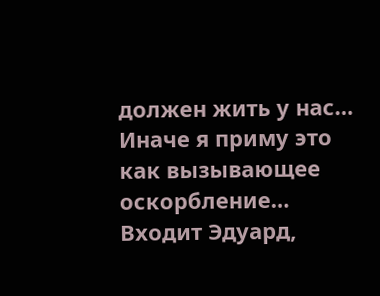должен жить у нас… Иначе я приму это как вызывающее оскорбление…
Входит Эдуард,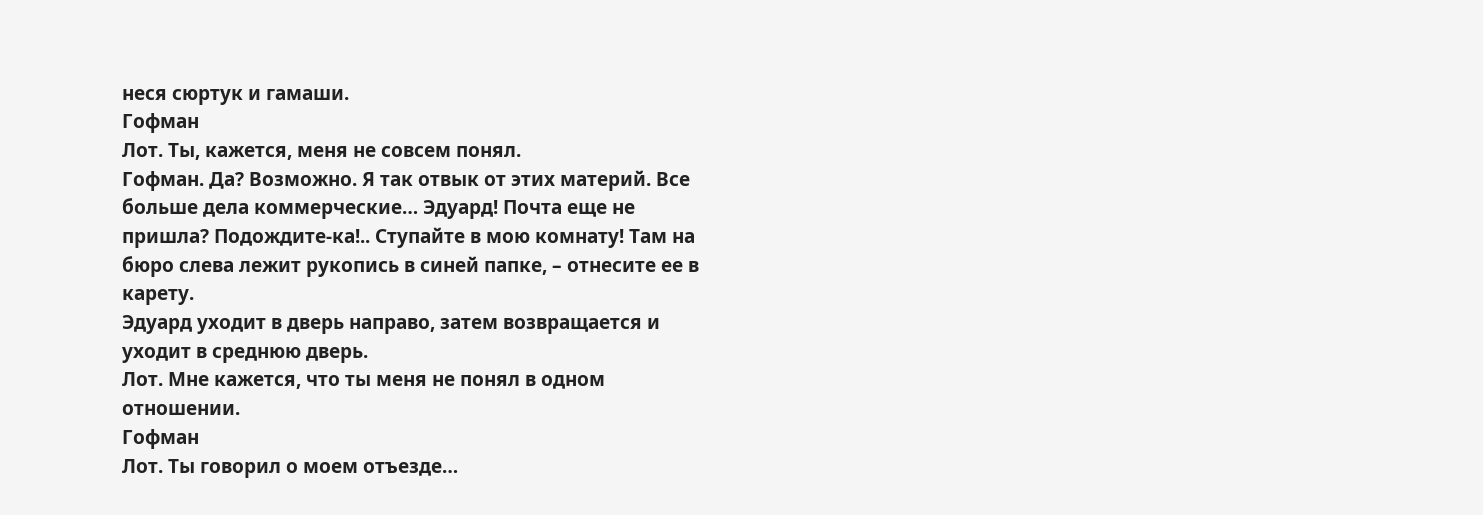неся сюртук и гамаши.
Гофман
Лот. Ты, кажется, меня не совсем понял.
Гофман. Да? Возможно. Я так отвык от этих материй. Все больше дела коммерческие… Эдуард! Почта еще не пришла? Подождите-ка!.. Ступайте в мою комнату! Там на бюро слева лежит рукопись в синей папке, – отнесите ее в карету.
Эдуард уходит в дверь направо, затем возвращается и уходит в среднюю дверь.
Лот. Мне кажется, что ты меня не понял в одном отношении.
Гофман
Лот. Ты говорил о моем отъезде…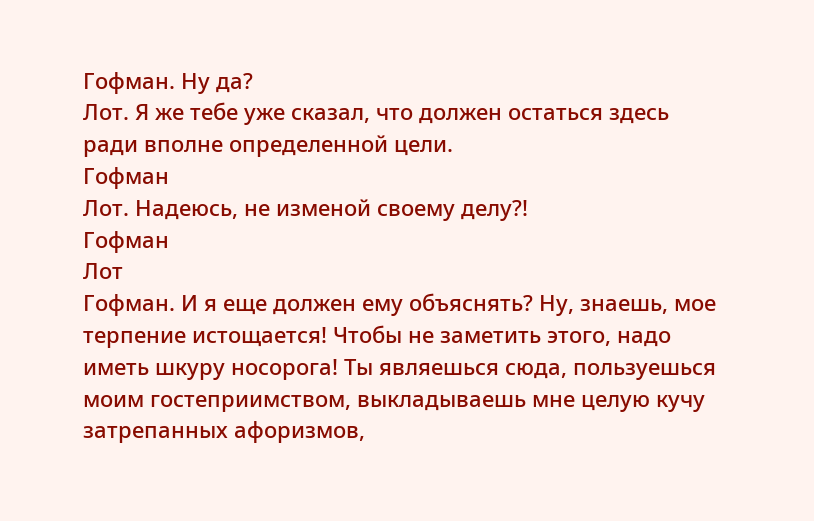Гофман. Ну да?
Лот. Я же тебе уже сказал, что должен остаться здесь ради вполне определенной цели.
Гофман
Лот. Надеюсь, не изменой своему делу?!
Гофман
Лот
Гофман. И я еще должен ему объяснять? Ну, знаешь, мое терпение истощается! Чтобы не заметить этого, надо иметь шкуру носорога! Ты являешься сюда, пользуешься моим гостеприимством, выкладываешь мне целую кучу затрепанных афоризмов,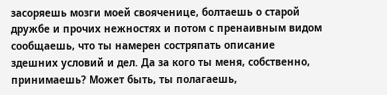засоряешь мозги моей свояченице, болтаешь о старой дружбе и прочих нежностях и потом с пренаивным видом сообщаешь, что ты намерен состряпать описание здешних условий и дел. Да за кого ты меня, собственно, принимаешь? Может быть, ты полагаешь,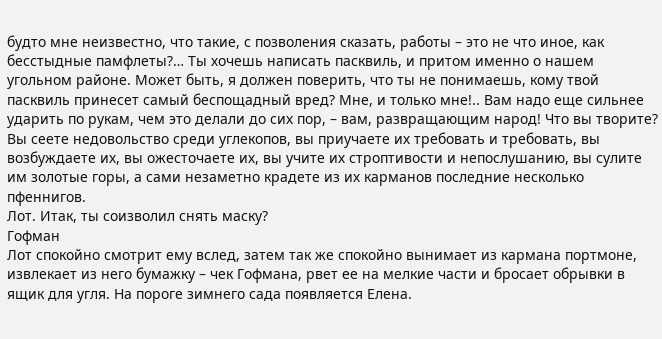будто мне неизвестно, что такие, с позволения сказать, работы – это не что иное, как бесстыдные памфлеты?… Ты хочешь написать пасквиль, и притом именно о нашем угольном районе. Может быть, я должен поверить, что ты не понимаешь, кому твой пасквиль принесет самый беспощадный вред? Мне, и только мне!.. Вам надо еще сильнее ударить по рукам, чем это делали до сих пор, – вам, развращающим народ! Что вы творите? Вы сеете недовольство среди углекопов, вы приучаете их требовать и требовать, вы возбуждаете их, вы ожесточаете их, вы учите их строптивости и непослушанию, вы сулите им золотые горы, а сами незаметно крадете из их карманов последние несколько пфеннигов.
Лот. Итак, ты соизволил снять маску?
Гофман
Лот спокойно смотрит ему вслед, затем так же спокойно вынимает из кармана портмоне, извлекает из него бумажку – чек Гофмана, рвет ее на мелкие части и бросает обрывки в ящик для угля. На пороге зимнего сада появляется Елена.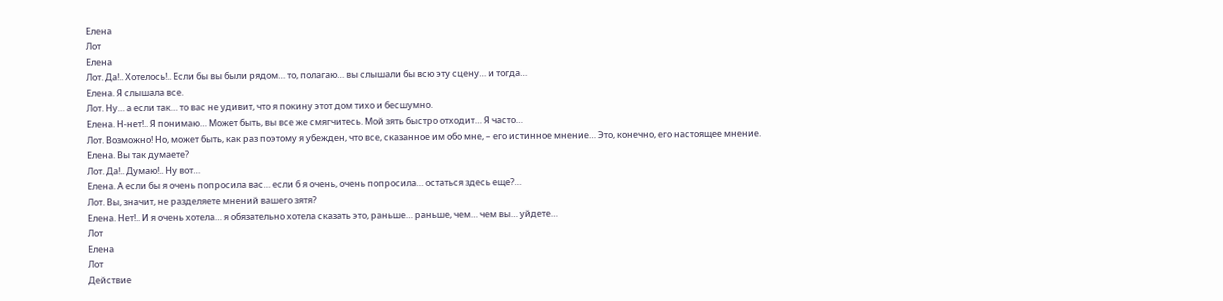Елена
Лот
Елена
Лот. Да!.. Хотелось!.. Если бы вы были рядом… то, полагаю… вы слышали бы всю эту сцену… и тогда…
Елена. Я слышала все.
Лот. Ну… а если так… то вас не удивит, что я покину этот дом тихо и бесшумно.
Елена. Н-нет!.. Я понимаю… Может быть, вы все же смягчитесь. Мой зять быстро отходит… Я часто…
Лот. Возможно! Но, может быть, как раз поэтому я убежден, что все, сказанное им обо мне, – его истинное мнение… Это, конечно, его настоящее мнение.
Елена. Вы так думаете?
Лот. Да!.. Думаю!.. Ну вот…
Елена. А если бы я очень попросила вас… если б я очень, очень попросила… остаться здесь еще?…
Лот. Вы, значит, не разделяете мнений вашего зятя?
Елена. Нет!.. И я очень хотела… я обязательно хотела сказать это, раньше… раньше, чем… чем вы… уйдете…
Лот
Елена
Лот
Действие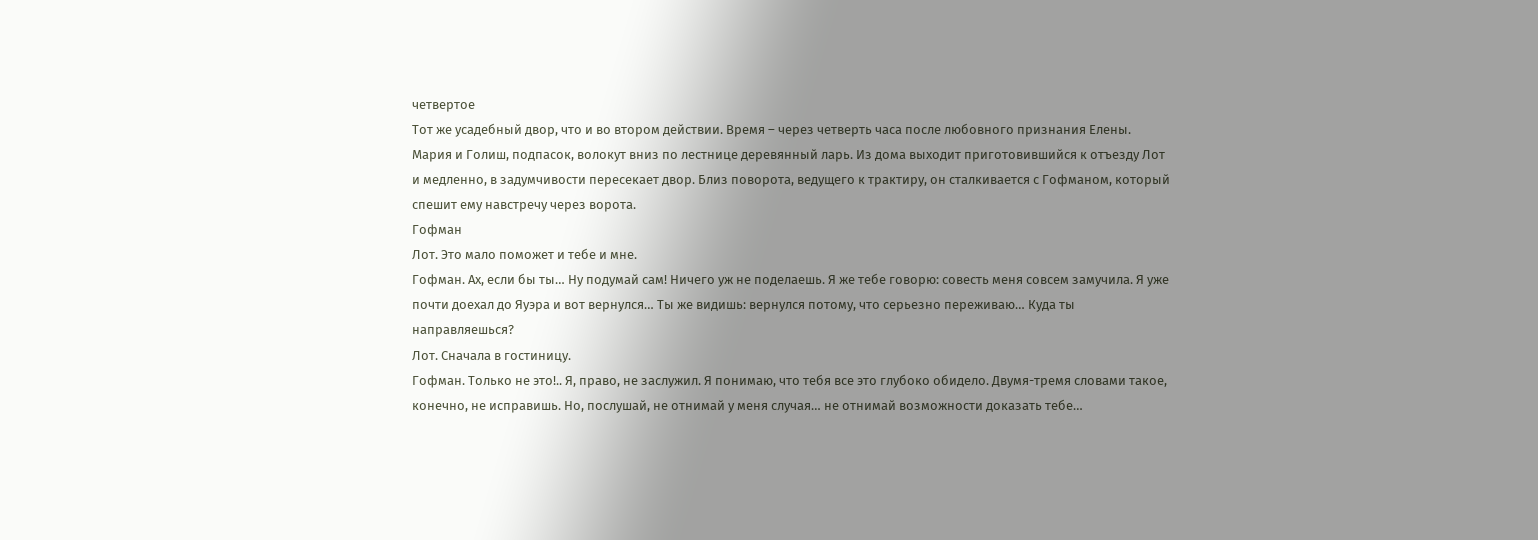четвертое
Тот же усадебный двор, что и во втором действии. Время – через четверть часа после любовного признания Елены.
Мария и Голиш, подпасок, волокут вниз по лестнице деревянный ларь. Из дома выходит приготовившийся к отъезду Лот и медленно, в задумчивости пересекает двор. Близ поворота, ведущего к трактиру, он сталкивается с Гофманом, который спешит ему навстречу через ворота.
Гофман
Лот. Это мало поможет и тебе и мне.
Гофман. Ах, если бы ты… Ну подумай сам! Ничего уж не поделаешь. Я же тебе говорю: совесть меня совсем замучила. Я уже почти доехал до Яуэра и вот вернулся… Ты же видишь: вернулся потому, что серьезно переживаю… Куда ты направляешься?
Лот. Сначала в гостиницу.
Гофман. Только не это!.. Я, право, не заслужил. Я понимаю, что тебя все это глубоко обидело. Двумя-тремя словами такое, конечно, не исправишь. Но, послушай, не отнимай у меня случая… не отнимай возможности доказать тебе…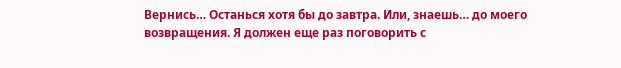Вернись… Останься хотя бы до завтра. Или, знаешь… до моего возвращения. Я должен еще раз поговорить с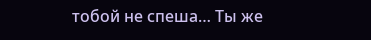тобой не спеша… Ты же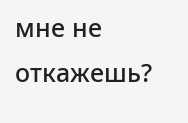мне не откажешь?